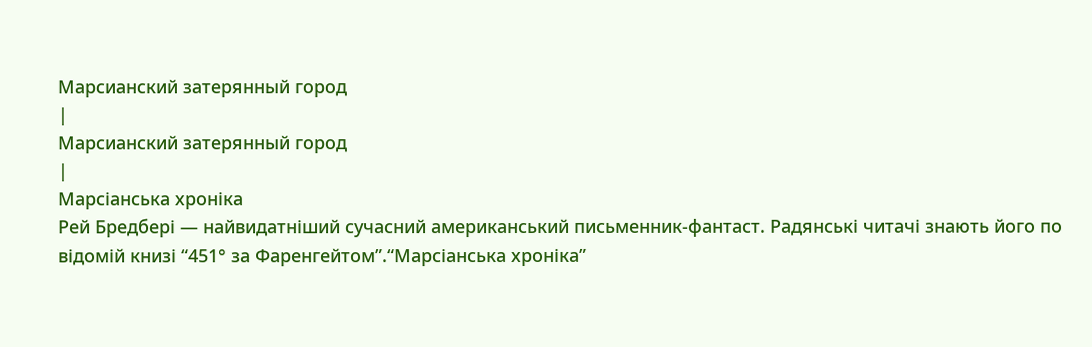Марсианский затерянный город
|
Марсианский затерянный город
|
Марсіанська хроніка
Рей Бредбері — найвидатніший сучасний американський письменник-фантаст. Радянські читачі знають його по відомій книзі “451° за Фаренгейтом”.“Марсіанська хроніка”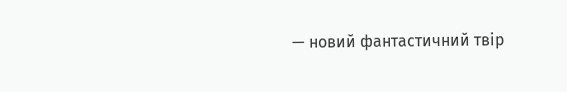— новий фантастичний твір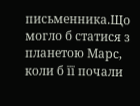письменника.Що могло б статися з планетою Марс, коли б її почали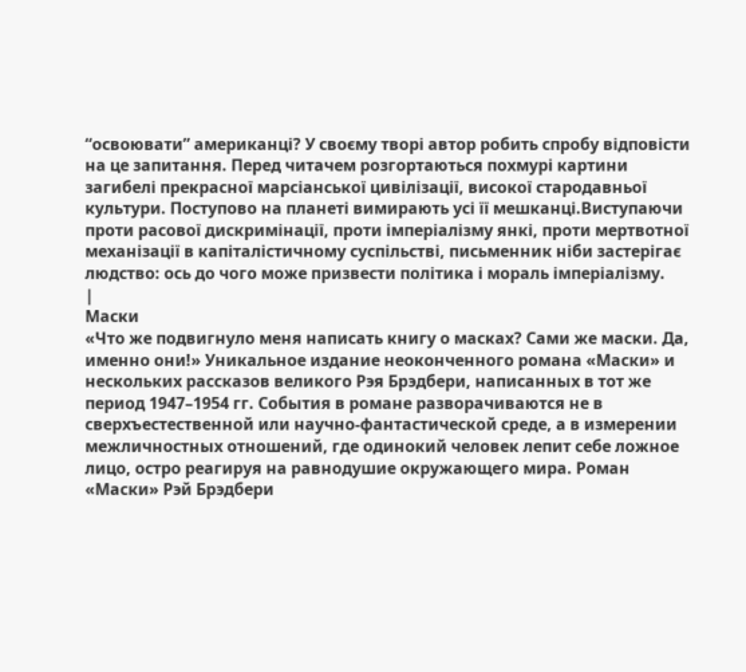“освоювати” американці? У своєму творі автор робить спробу відповісти на це запитання. Перед читачем розгортаються похмурі картини загибелі прекрасної марсіанської цивілізації, високої стародавньої культури. Поступово на планеті вимирають усі її мешканці.Виступаючи проти расової дискримінації, проти імперіалізму янкі, проти мертвотної механізації в капіталістичному суспільстві, письменник ніби застерігає людство: ось до чого може призвести політика і мораль імперіалізму.
|
Маски
«Что же подвигнуло меня написать книгу о масках? Сами же маски. Да, именно они!» Уникальное издание неоконченного романа «Маски» и нескольких рассказов великого Рэя Брэдбери, написанных в тот же период 1947–1954 гг. События в романе разворачиваются не в сверхъестественной или научно-фантастической среде, а в измерении межличностных отношений, где одинокий человек лепит себе ложное лицо, остро реагируя на равнодушие окружающего мира. Роман «Маски» Рэй Брэдбери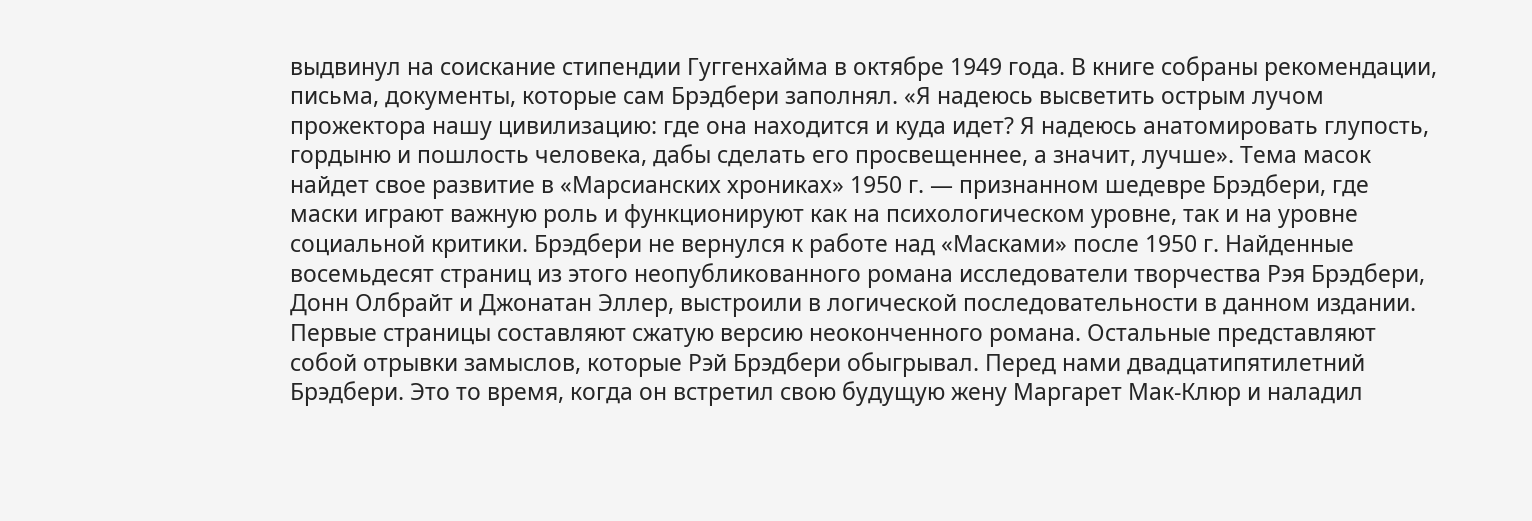выдвинул на соискание стипендии Гуггенхайма в октябре 1949 года. В книге собраны рекомендации, письма, документы, которые сам Брэдбери заполнял. «Я надеюсь высветить острым лучом прожектора нашу цивилизацию: где она находится и куда идет? Я надеюсь анатомировать глупость, гордыню и пошлость человека, дабы сделать его просвещеннее, а значит, лучше». Тема масок найдет свое развитие в «Марсианских хрониках» 1950 г. — признанном шедевре Брэдбери, где маски играют важную роль и функционируют как на психологическом уровне, так и на уровне социальной критики. Брэдбери не вернулся к работе над «Масками» после 1950 г. Найденные восемьдесят страниц из этого неопубликованного романа исследователи творчества Рэя Брэдбери, Донн Олбрайт и Джонатан Эллер, выстроили в логической последовательности в данном издании. Первые страницы составляют сжатую версию неоконченного романа. Остальные представляют собой отрывки замыслов, которые Рэй Брэдбери обыгрывал. Перед нами двадцатипятилетний Брэдбери. Это то время, когда он встретил свою будущую жену Маргарет Мак-Клюр и наладил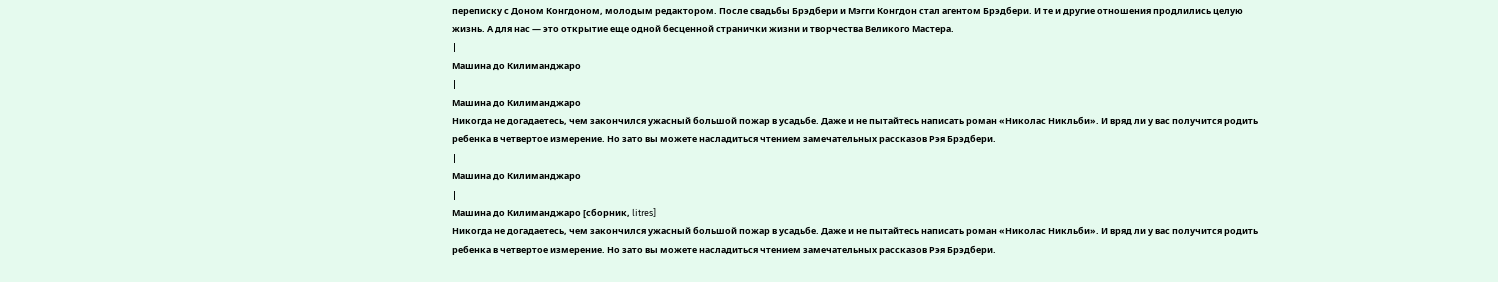переписку с Доном Конгдоном, молодым редактором. После свадьбы Брэдбери и Мэгги Конгдон стал агентом Брэдбери. И те и другие отношения продлились целую жизнь. А для нас — это открытие еще одной бесценной странички жизни и творчества Великого Мастера.
|
Машина до Килиманджаро
|
Машина до Килиманджаро
Никогда не догадаетесь, чем закончился ужасный большой пожар в усадьбе. Даже и не пытайтесь написать роман «Николас Никльби». И вряд ли у вас получится родить ребенка в четвертое измерение. Но зато вы можете насладиться чтением замечательных рассказов Рэя Брэдбери.
|
Машина до Килиманджаро
|
Машина до Килиманджаро [сборник, litres]
Никогда не догадаетесь, чем закончился ужасный большой пожар в усадьбе. Даже и не пытайтесь написать роман «Николас Никльби». И вряд ли у вас получится родить ребенка в четвертое измерение. Но зато вы можете насладиться чтением замечательных рассказов Рэя Брэдбери.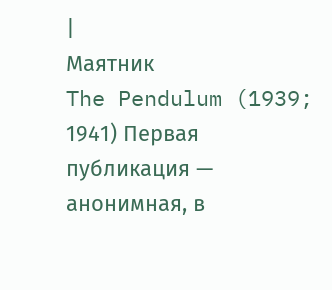|
Маятник
The Pendulum (1939; 1941) Первая публикация — анонимная, в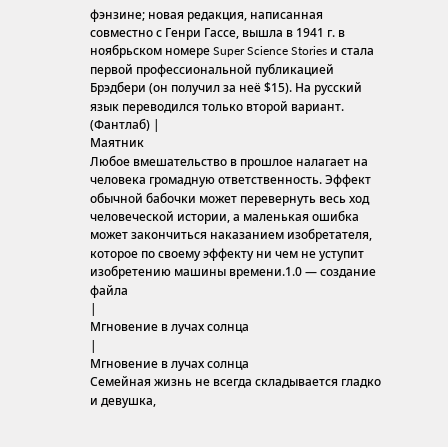фэнзине; новая редакция, написанная совместно с Генри Гассе, вышла в 1941 г. в ноябрьском номере Super Science Stories и стала первой профессиональной публикацией Брэдбери (он получил за неё $15). На русский язык переводился только второй вариант. (Фантлаб) |
Маятник
Любое вмешательство в прошлое налагает на человека громадную ответственность. Эффект обычной бабочки может перевернуть весь ход человеческой истории, а маленькая ошибка может закончиться наказанием изобретателя, которое по своему эффекту ни чем не уступит изобретению машины времени.1.0 — создание файла
|
Мгновение в лучах солнца
|
Мгновение в лучах солнца
Семейная жизнь не всегда складывается гладко и девушка,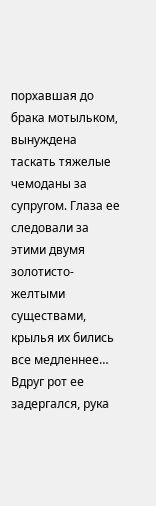порхавшая до брака мотыльком, вынуждена таскать тяжелые чемоданы за супругом. Глаза ее следовали за этими двумя золотисто-желтыми существами, крылья их бились все медленнее… Вдруг рот ее задергался, рука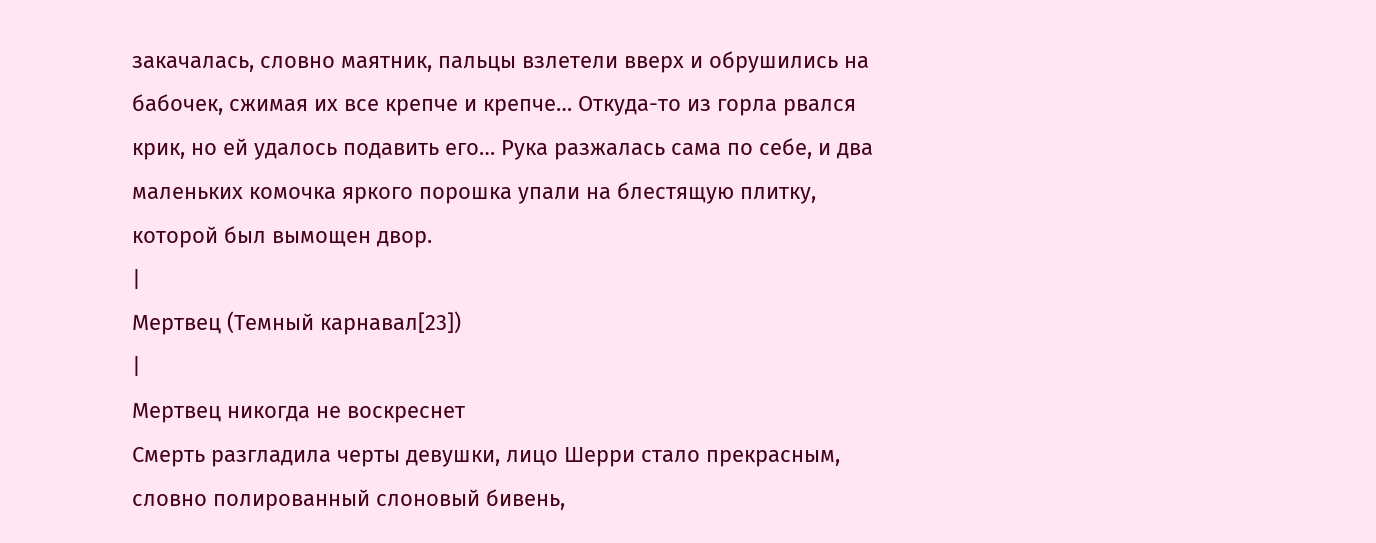закачалась, словно маятник, пальцы взлетели вверх и обрушились на бабочек, сжимая их все крепче и крепче… Откуда-то из горла рвался крик, но ей удалось подавить его… Рука разжалась сама по себе, и два маленьких комочка яркого порошка упали на блестящую плитку, которой был вымощен двор.
|
Мертвец (Темный карнавал[23])
|
Мертвец никогда не воскреснет
Смерть разгладила черты девушки, лицо Шерри стало прекрасным, словно полированный слоновый бивень,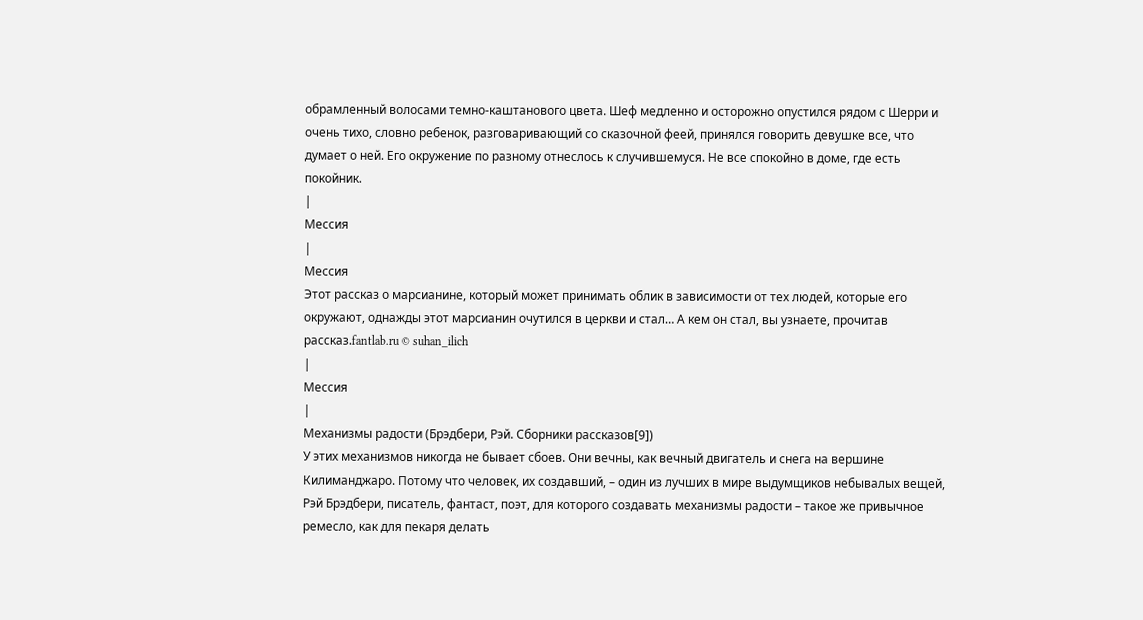обрамленный волосами темно-каштанового цвета. Шеф медленно и осторожно опустился рядом с Шерри и очень тихо, словно ребенок, разговаривающий со сказочной феей, принялся говорить девушке все, что думает о ней. Его окружение по разному отнеслось к случившемуся. Не все спокойно в доме, где есть покойник.
|
Мессия
|
Мессия
Этот рассказ о марсианине, который может принимать облик в зависимости от тех людей, которые его окружают, однажды этот марсианин очутился в церкви и стал… А кем он стал, вы узнаете, прочитав рассказ.fantlab.ru © suhan_ilich
|
Мессия
|
Механизмы радости (Брэдбери, Рэй. Сборники рассказов[9])
У этих механизмов никогда не бывает сбоев. Они вечны, как вечный двигатель и снега на вершине Килиманджаро. Потому что человек, их создавший, – один из лучших в мире выдумщиков небывалых вещей, Рэй Брэдбери, писатель, фантаст, поэт, для которого создавать механизмы радости – такое же привычное ремесло, как для пекаря делать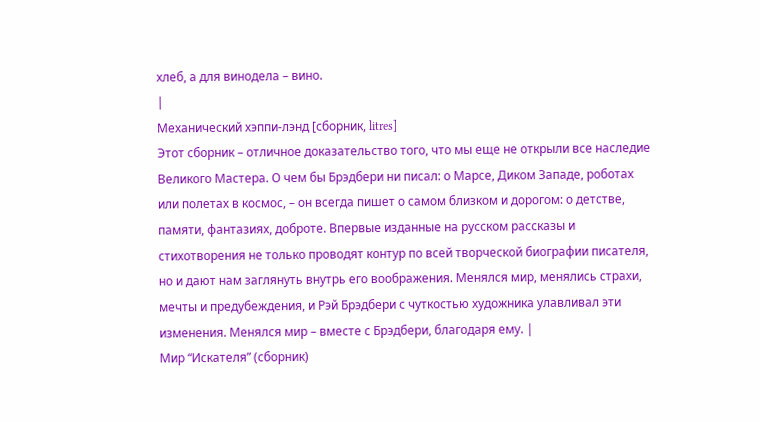хлеб, а для винодела – вино.
|
Механический хэппи-лэнд [сборник, litres]
Этот сборник – отличное доказательство того, что мы еще не открыли все наследие Великого Мастера. О чем бы Брэдбери ни писал: о Марсе, Диком Западе, роботах или полетах в космос, – он всегда пишет о самом близком и дорогом: о детстве, памяти, фантазиях, доброте. Впервые изданные на русском рассказы и стихотворения не только проводят контур по всей творческой биографии писателя, но и дают нам заглянуть внутрь его воображения. Менялся мир, менялись страхи, мечты и предубеждения, и Рэй Брэдбери с чуткостью художника улавливал эти изменения. Менялся мир – вместе с Брэдбери, благодаря ему. |
Мир “Искателя” (сборник)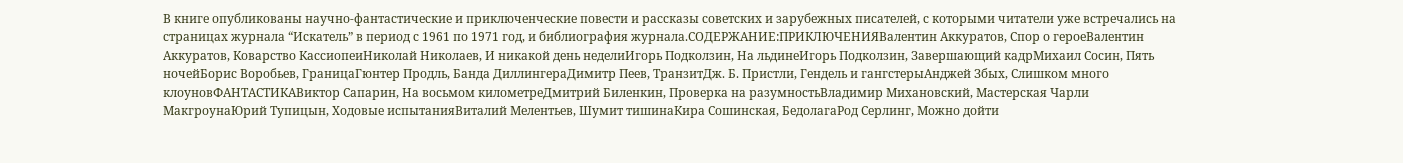В книге опубликованы научно-фантастические и приключенческие повести и рассказы советских и зарубежных писателей, с которыми читатели уже встречались на страницах журнала “Искатель” в период с 1961 по 1971 год, и библиография журнала.СОДЕРЖАНИЕ:ПРИКЛЮЧЕНИЯВалентин Аккуратов, Спор о героеВалентин Аккуратов, Коварство КассиопеиНиколай Николаев, И никакой день неделиИгорь Подколзин, На льдинеИгорь Подколзин, Завершающий кадрМихаил Сосин, Пять ночейБорис Воробьев, ГраницаГюнтер Продль, Банда ДиллингераДимитр Пеев, ТранзитДж. Б. Пристли, Гендель и гангстерыАнджей Збых, Слишком много клоуновФАНТАСТИКАВиктор Сапарин, На восьмом километреДмитрий Биленкин, Проверка на разумностьВладимир Михановский, Мастерская Чарли МакгроунаЮрий Тупицын, Ходовые испытанияВиталий Мелентьев, Шумит тишинаКира Сошинская, БедолагаРод Серлинг, Можно дойти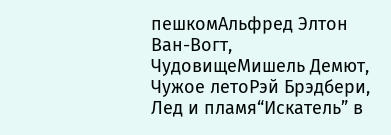пешкомАльфред Элтон Ван-Вогт, ЧудовищеМишель Демют, Чужое летоРэй Брэдбери, Лед и пламя“Искатель” в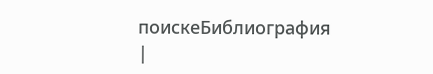поискеБиблиография
|